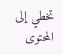تخطي إلى المحتوى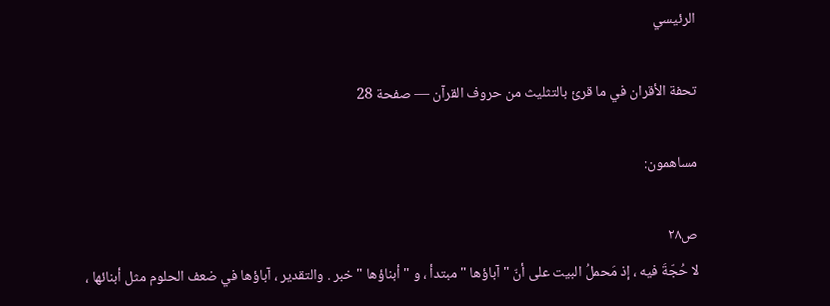الرئيسي

تحفة الأقران في ما قرئ بالتثليث من حروف القرآن — صفحة 28

مساهمون:

ص٢٨
لا حُجّةَ فيه ، إذ مَحملُ البيت على أنّ " آباؤها " مبتدأ ، و " أبناؤها " خبر . والتقدير ، آباؤها في ضعف الحلوم مثل أبنائها ،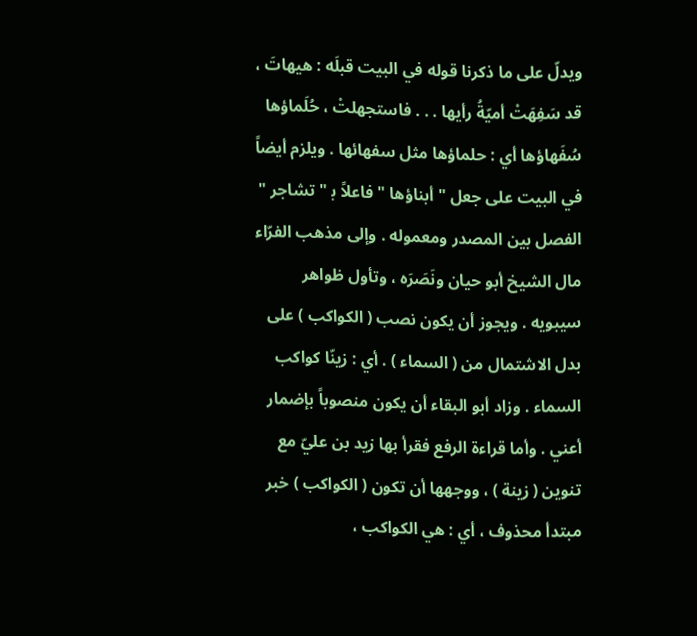ويدلّ على ما ذكرنا قوله في البيت قبلَه : هيهاتَ ، قد سَفِهَتْ أميّةُ رأيها . . . فاستجهلتْ ، حُلَماؤها سُفَهاؤها أي : حلماؤها مثل سفهائها . ويلزم أيضاً في البيت على جعل " أبناؤها " فاعلاً ب‍ " تشاجر " الفصل بين المصدر ومعموله . وإلى مذهب الفرّاء مال الشيخ أبو حيان ونَصَرَه ، وتأول ظواهر سيبويه . ويجوز أن يكون نصب ( الكواكب ) على بدل الاشتمال من ( السماء ) . أي : زينّا كواكب السماء . وزاد أبو البقاء أن يكون منصوباً بإضمار أعني . وأما قراءة الرفع فقرأ بها زيد بن عليّ مع تنوين ( زينة ) ، ووجهها أن تكون ( الكواكب ) خبر مبتدأ محذوف ، أي : هي الكواكب ،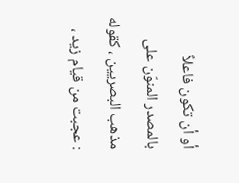أو أن تكون فاعلاً بالمصدر المنوّن على مذهب البصريين ، كقوله : عجبت من قيام زيد ،